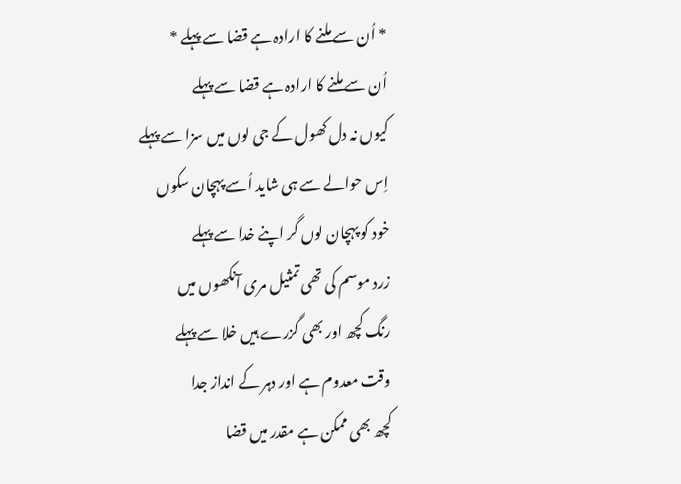* اُن سے ملنے کا ارادہ ہے قضا سے پہلے *
اُن سے ملنے کا ارادہ ہے قضا سے پہلے
کیوں نہ دل کھول کے جی لوں میں سزا سے پہلے
اِس حوالے سے ہی شاید اُسے پہچان سکوں
خود کو پہچان لوں گر اپنے خدا سے پہلے
زرد موسم کی تھی تمثیل مری آنکھوں میں
رنگ کچھ اور بھی گزرے ہیں خلا سے پہلے
وقت معدوم ہے اور دہر کے انداز جدا
کچھ بھی ممکن ہے مقدر میں قضا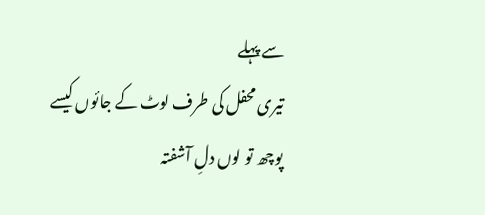سے پہلے
تیری محفل کی طرف لوٹ کے جائوں کیسے
پوچھ تو لوں دلِ آشفتہ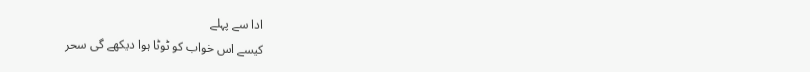ادا سے پہلے
کیسے اس خواب کو ٹوٹا ہوا دیکھے گی سحر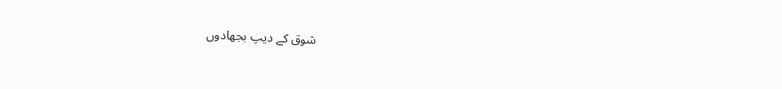شوق کے دیپ بجھادوں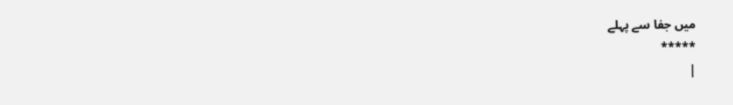میں جفا سے پہلے
*****
|